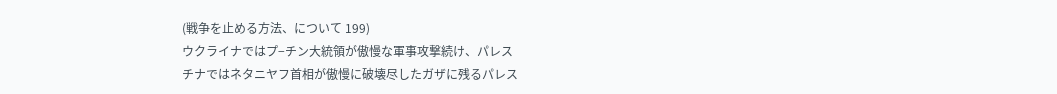(戦争を止める方法、について 199)
ウクライナではプ−チン大統領が傲慢な軍事攻撃続け、パレス
チナではネタニヤフ首相が傲慢に破壊尽したガザに残るパレス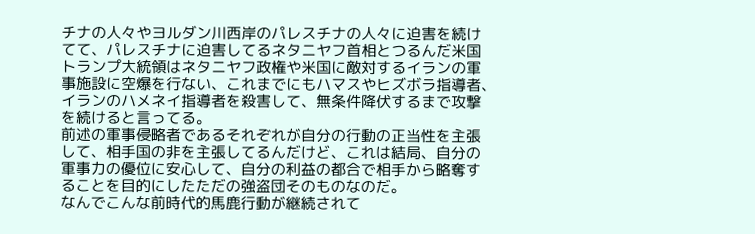チナの人々やヨルダン川西岸のパレスチナの人々に迫害を続け
てて、パレスチナに迫害してるネタニヤフ首相とつるんだ米国
トランプ大統領はネタニヤフ政権や米国に敵対するイランの軍
事施設に空爆を行ない、これまでにもハマスやヒズボラ指導者、
イランのハメネイ指導者を殺害して、無条件降伏するまで攻撃
を続けると言ってる。
前述の軍事侵略者であるそれぞれが自分の行動の正当性を主張
して、相手国の非を主張してるんだけど、これは結局、自分の
軍事力の優位に安心して、自分の利益の都合で相手から略奪す
ることを目的にしたただの強盗団そのものなのだ。
なんでこんな前時代的馬鹿行動が継続されて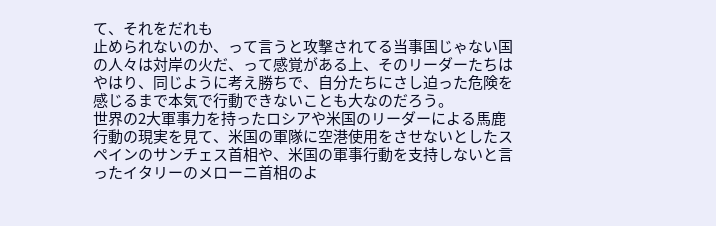て、それをだれも
止められないのか、って言うと攻撃されてる当事国じゃない国
の人々は対岸の火だ、って感覚がある上、そのリーダーたちは
やはり、同じように考え勝ちで、自分たちにさし迫った危険を
感じるまで本気で行動できないことも大なのだろう。
世界の2大軍事力を持ったロシアや米国のリーダーによる馬鹿
行動の現実を見て、米国の軍隊に空港使用をさせないとしたス
ペインのサンチェス首相や、米国の軍事行動を支持しないと言
ったイタリーのメローニ首相のよ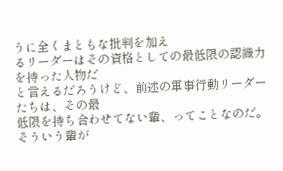うに全くまともな批判を加え
るリーダーはその資格としての最低限の認識力を持った人物だ
と言えるだろうけど、前述の軍事行動リーダーたちは、その最
低限を持ち合わせてない輩、ってことなのだ。
そういう輩が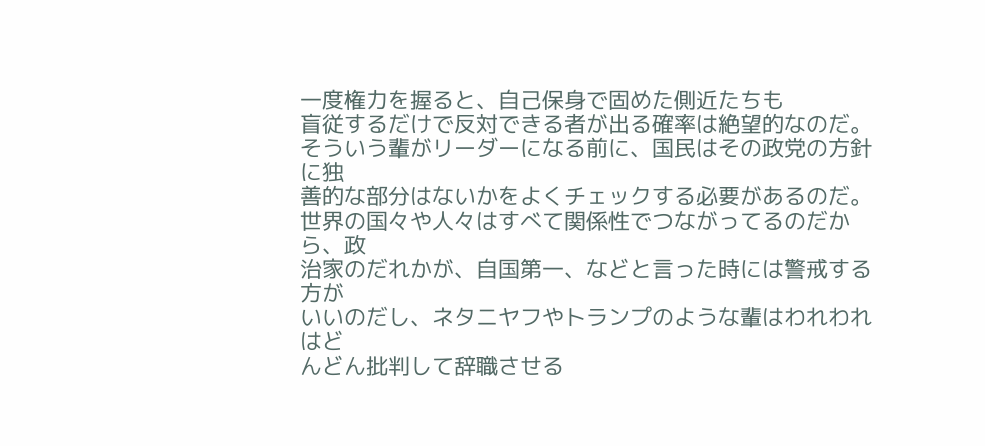一度権力を握ると、自己保身で固めた側近たちも
盲従するだけで反対できる者が出る確率は絶望的なのだ。
そういう輩がリーダーになる前に、国民はその政党の方針に独
善的な部分はないかをよくチェックする必要があるのだ。
世界の国々や人々はすべて関係性でつながってるのだから、政
治家のだれかが、自国第一、などと言った時には警戒する方が
いいのだし、ネタニヤフやトランプのような輩はわれわれはど
んどん批判して辞職させる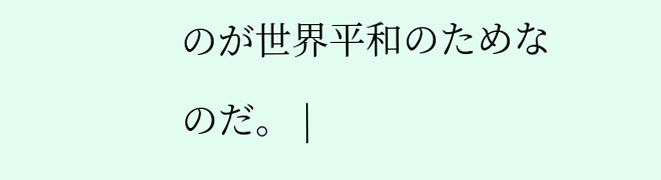のが世界平和のためなのだ。 |